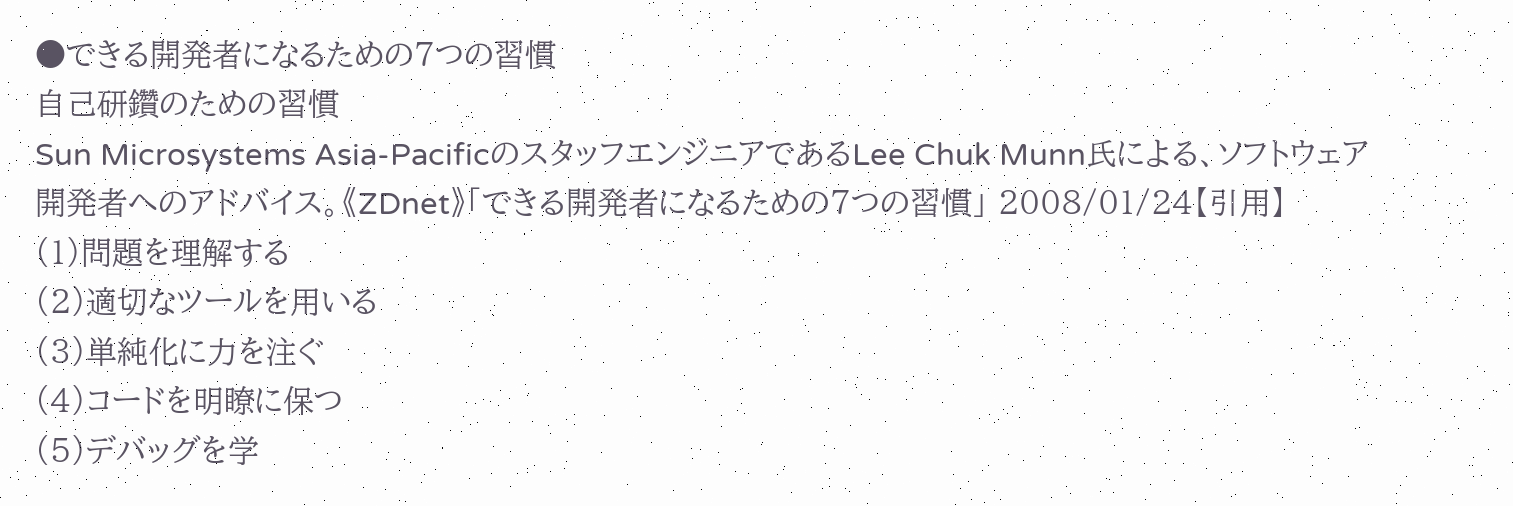●できる開発者になるための7つの習慣
自己研鑽のための習慣
Sun Microsystems Asia-PacificのスタッフエンジニアであるLee Chuk Munn氏による、ソフトウェア開発者へのアドバイス。《ZDnet》「できる開発者になるための7つの習慣」 2008/01/24【引用】
(1)問題を理解する
(2)適切なツールを用いる
(3)単純化に力を注ぐ
(4)コードを明瞭に保つ
(5)デバッグを学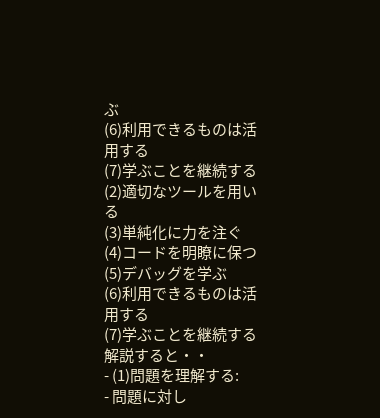ぶ
(6)利用できるものは活用する
(7)学ぶことを継続する
(2)適切なツールを用いる
(3)単純化に力を注ぐ
(4)コードを明瞭に保つ
(5)デバッグを学ぶ
(6)利用できるものは活用する
(7)学ぶことを継続する
解説すると・・
- (1)問題を理解する:
- 問題に対し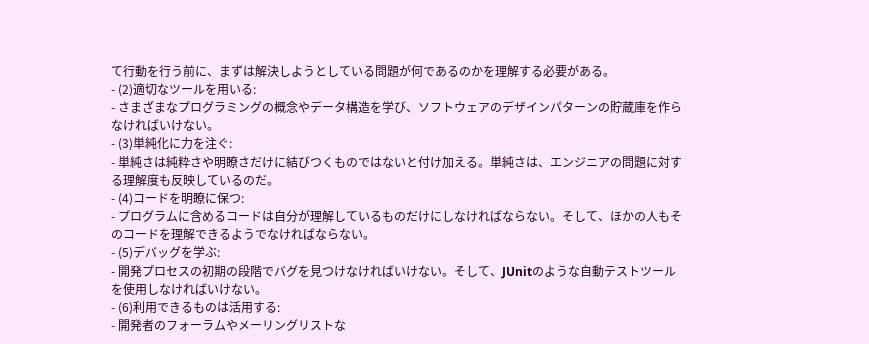て行動を行う前に、まずは解決しようとしている問題が何であるのかを理解する必要がある。
- (2)適切なツールを用いる:
- さまざまなプログラミングの概念やデータ構造を学び、ソフトウェアのデザインパターンの貯蔵庫を作らなければいけない。
- (3)単純化に力を注ぐ:
- 単純さは純粋さや明瞭さだけに結びつくものではないと付け加える。単純さは、エンジニアの問題に対する理解度も反映しているのだ。
- (4)コードを明瞭に保つ:
- プログラムに含めるコードは自分が理解しているものだけにしなければならない。そして、ほかの人もそのコードを理解できるようでなければならない。
- (5)デバッグを学ぶ:
- 開発プロセスの初期の段階でバグを見つけなければいけない。そして、JUnitのような自動テストツールを使用しなければいけない。
- (6)利用できるものは活用する:
- 開発者のフォーラムやメーリングリストな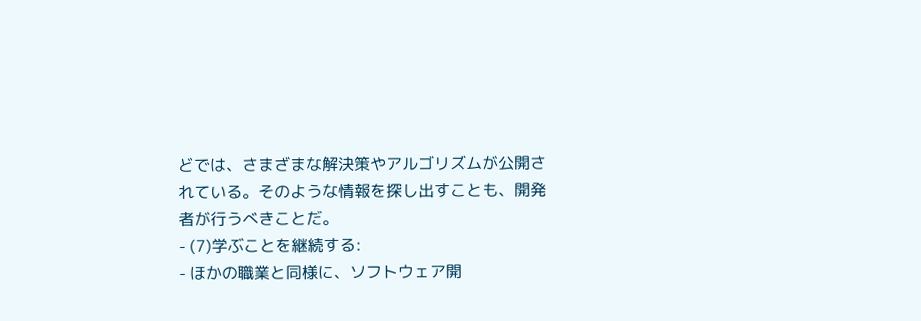どでは、さまざまな解決策やアルゴリズムが公開されている。そのような情報を探し出すことも、開発者が行うべきことだ。
- (7)学ぶことを継続する:
- ほかの職業と同様に、ソフトウェア開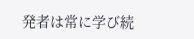発者は常に学び続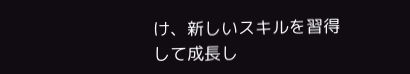け、新しいスキルを習得して成長し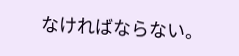なければならない。